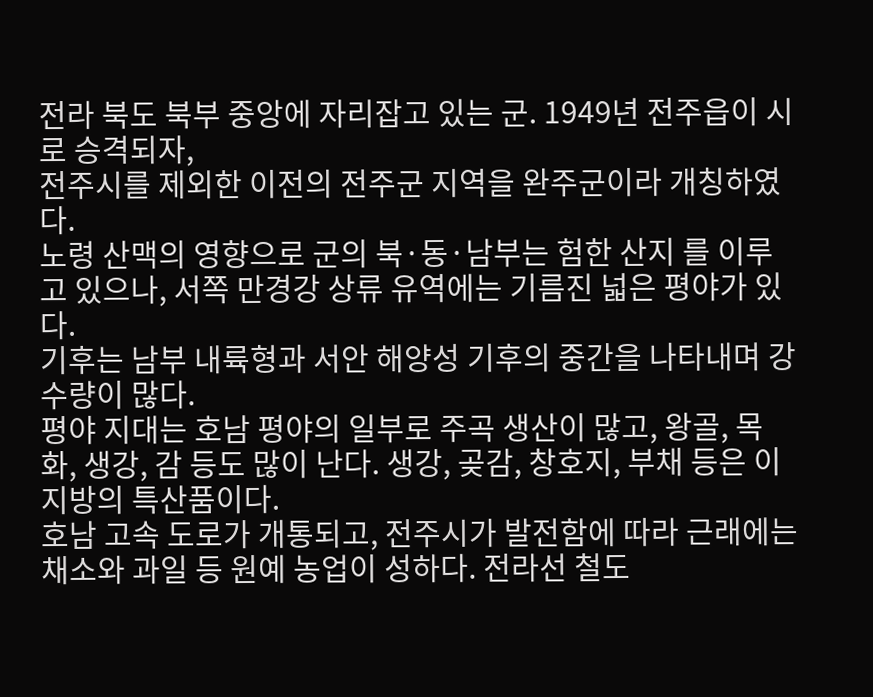전라 북도 북부 중앙에 자리잡고 있는 군. 1949년 전주읍이 시로 승격되자,
전주시를 제외한 이전의 전주군 지역을 완주군이라 개칭하였다.
노령 산맥의 영향으로 군의 북·동·남부는 험한 산지 를 이루고 있으나, 서쪽 만경강 상류 유역에는 기름진 넓은 평야가 있다.
기후는 남부 내륙형과 서안 해양성 기후의 중간을 나타내며 강수량이 많다.
평야 지대는 호남 평야의 일부로 주곡 생산이 많고, 왕골, 목화, 생강, 감 등도 많이 난다. 생강, 곶감, 창호지, 부채 등은 이 지방의 특산품이다.
호남 고속 도로가 개통되고, 전주시가 발전함에 따라 근래에는 채소와 과일 등 원예 농업이 성하다. 전라선 철도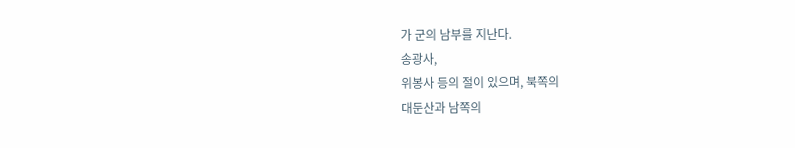가 군의 남부를 지난다.
송광사,
위봉사 등의 절이 있으며, 북쪽의
대둔산과 남쪽의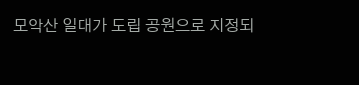모악산 일대가 도립 공원으로 지정되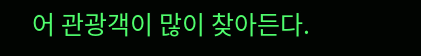어 관광객이 많이 찾아든다.